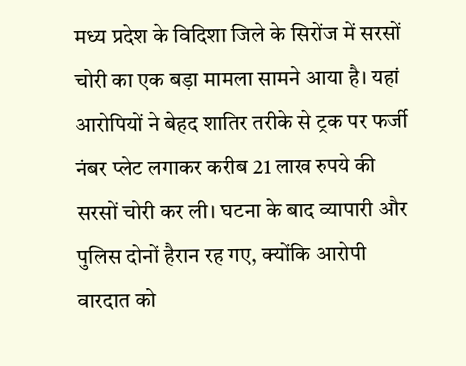मध्य प्रदेश के विदिशा जिले के सिरोंज में सरसों चोरी का एक बड़ा मामला सामने आया है। यहां आरोपियों ने बेहद शातिर तरीके से ट्रक पर फर्जी नंबर प्लेट लगाकर करीब 21 लाख रुपये की सरसों चोरी कर ली। घटना के बाद व्यापारी और पुलिस दोनों हैरान रह गए, क्योंकि आरोपी वारदात को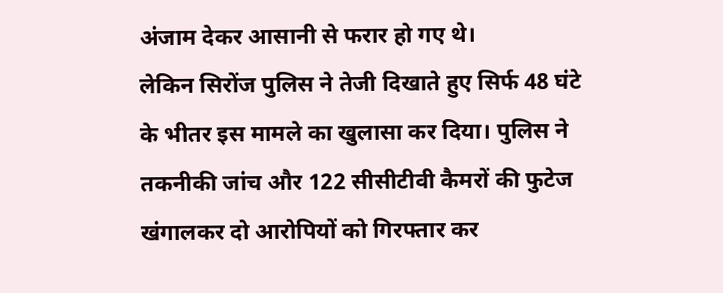अंजाम देकर आसानी से फरार हो गए थे।
लेकिन सिरोंज पुलिस ने तेजी दिखाते हुए सिर्फ 48 घंटे के भीतर इस मामले का खुलासा कर दिया। पुलिस ने तकनीकी जांच और 122 सीसीटीवी कैमरों की फुटेज खंगालकर दो आरोपियों को गिरफ्तार कर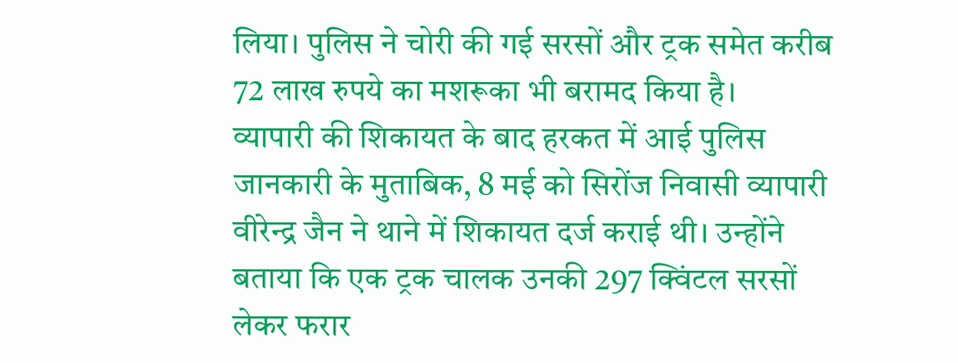लिया। पुलिस ने चोरी की गई सरसों और ट्रक समेत करीब 72 लाख रुपये का मशरूका भी बरामद किया है।
व्यापारी की शिकायत के बाद हरकत में आई पुलिस
जानकारी के मुताबिक, 8 मई को सिरोंज निवासी व्यापारी वीरेन्द्र जैन ने थाने में शिकायत दर्ज कराई थी। उन्होंने बताया कि एक ट्रक चालक उनकी 297 क्विंटल सरसों लेकर फरार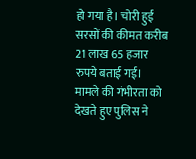हो गया है। चोरी हुई सरसों की कीमत करीब 21 लाख 65 हजार रुपये बताई गई।
मामले की गंभीरता को देखते हुए पुलिस ने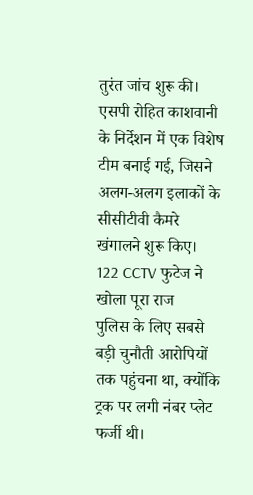तुरंत जांच शुरू की। एसपी रोहित काशवानी के निर्देशन में एक विशेष टीम बनाई गई, जिसने अलग-अलग इलाकों के सीसीटीवी कैमरे खंगालने शुरू किए।
122 CCTV फुटेज ने खोला पूरा राज
पुलिस के लिए सबसे बड़ी चुनौती आरोपियों तक पहुंचना था, क्योंकि ट्रक पर लगी नंबर प्लेट फर्जी थी।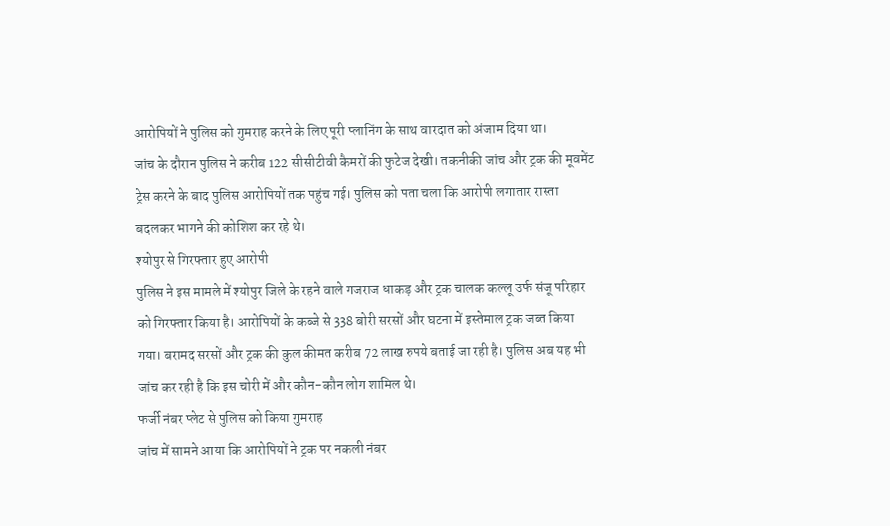आरोपियों ने पुलिस को गुमराह करने के लिए पूरी प्लानिंग के साथ वारदात को अंजाम दिया था।
जांच के दौरान पुलिस ने करीब 122 सीसीटीवी कैमरों की फुटेज देखी। तकनीकी जांच और ट्रक की मूवमेंट ट्रेस करने के बाद पुलिस आरोपियों तक पहुंच गई। पुलिस को पता चला कि आरोपी लगातार रास्ता बदलकर भागने की कोशिश कर रहे थे।
श्योपुर से गिरफ्तार हुए आरोपी
पुलिस ने इस मामले में श्योपुर जिले के रहने वाले गजराज धाकड़ और ट्रक चालक कल्लू उर्फ संजू परिहार को गिरफ्तार किया है। आरोपियों के कब्जे से 338 बोरी सरसों और घटना में इस्तेमाल ट्रक जब्त किया गया। बरामद सरसों और ट्रक की कुल कीमत करीब 72 लाख रुपये बताई जा रही है। पुलिस अब यह भी जांच कर रही है कि इस चोरी में और कौन-कौन लोग शामिल थे।
फर्जी नंबर प्लेट से पुलिस को किया गुमराह
जांच में सामने आया कि आरोपियों ने ट्रक पर नकली नंबर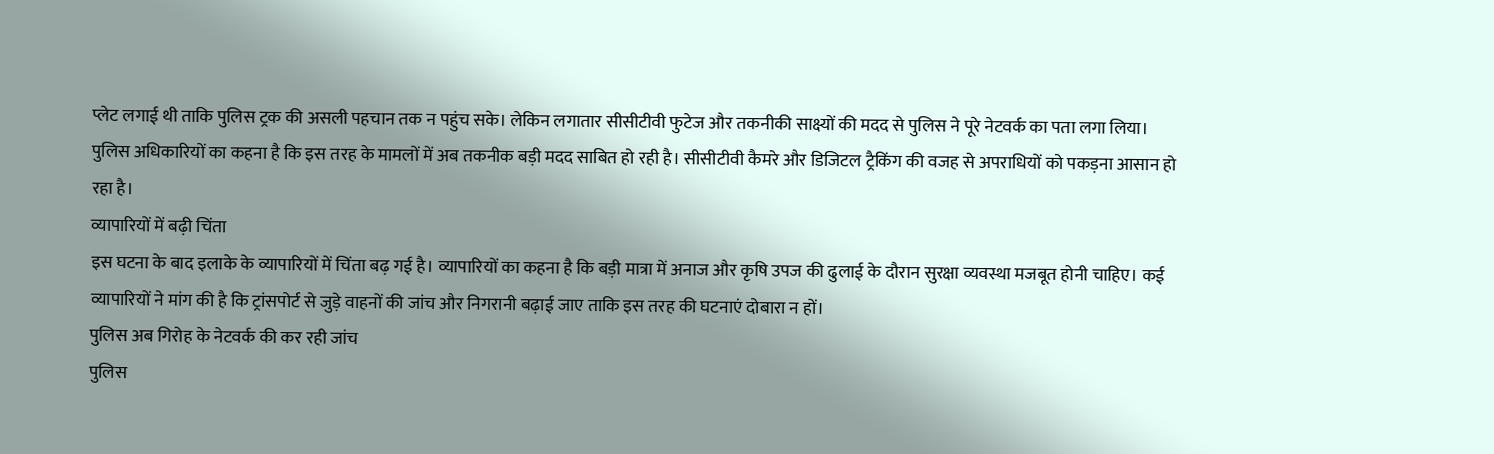प्लेट लगाई थी ताकि पुलिस ट्रक की असली पहचान तक न पहुंच सके। लेकिन लगातार सीसीटीवी फुटेज और तकनीकी साक्ष्यों की मदद से पुलिस ने पूरे नेटवर्क का पता लगा लिया।
पुलिस अधिकारियों का कहना है कि इस तरह के मामलों में अब तकनीक बड़ी मदद साबित हो रही है। सीसीटीवी कैमरे और डिजिटल ट्रैकिंग की वजह से अपराधियों को पकड़ना आसान हो रहा है।
व्यापारियों में बढ़ी चिंता
इस घटना के बाद इलाके के व्यापारियों में चिंता बढ़ गई है। व्यापारियों का कहना है कि बड़ी मात्रा में अनाज और कृषि उपज की ढुलाई के दौरान सुरक्षा व्यवस्था मजबूत होनी चाहिए। कई व्यापारियों ने मांग की है कि ट्रांसपोर्ट से जुड़े वाहनों की जांच और निगरानी बढ़ाई जाए ताकि इस तरह की घटनाएं दोबारा न हों।
पुलिस अब गिरोह के नेटवर्क की कर रही जांच
पुलिस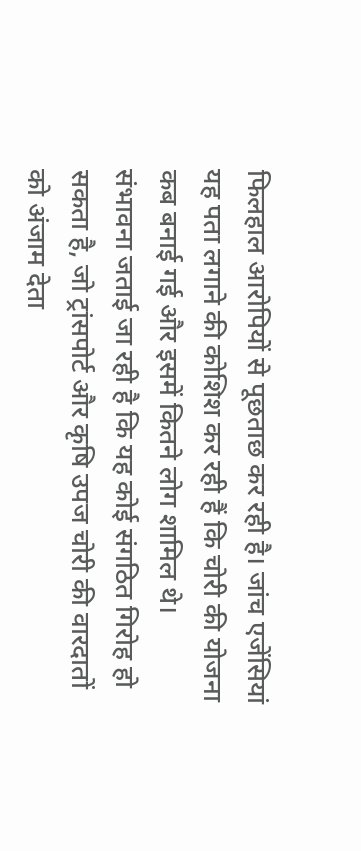फिलहाल आरोपियों से पूछताछ कर रही है। जांच एजेंसियां यह पता लगाने की कोशिश कर रही हैं कि चोरी की योजना कब बनाई गई और इसमें कितने लोग शामिल थे।
संभावना जताई जा रही है कि यह कोई संगठित गिरोह हो सकता है, जो ट्रांसपोर्ट और कृषि उपज चोरी की वारदातों को अंजाम देता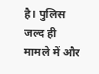है। पुलिस जल्द ही मामले में और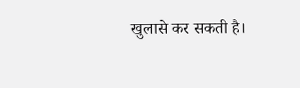खुलासे कर सकती है।